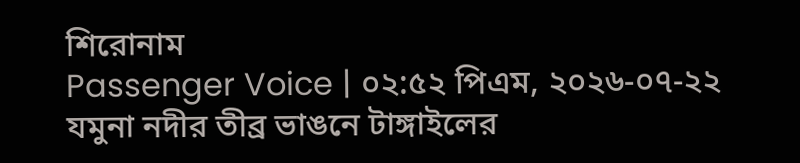শিরোনাম
Passenger Voice | ০২:৫২ পিএম, ২০২৬-০৭-২২
যমুনা নদীর তীব্র ভাঙনে টাঙ্গাইলের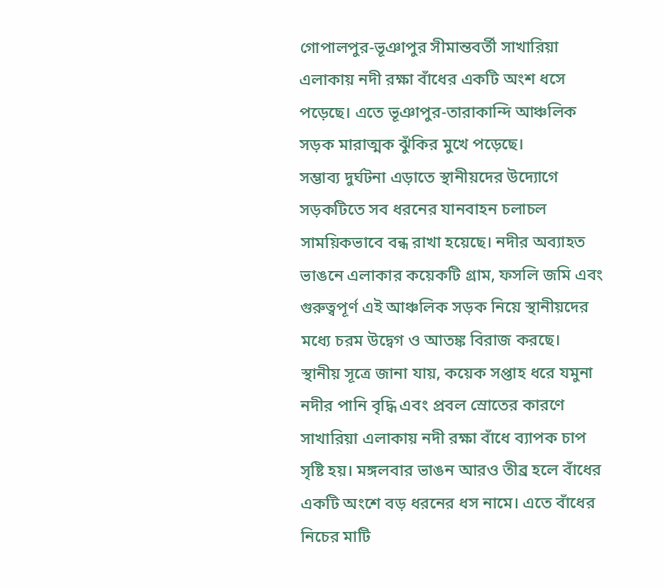গোপালপুর-ভূঞাপুর সীমান্তবর্তী সাখারিয়া এলাকায় নদী রক্ষা বাঁধের একটি অংশ ধসে পড়েছে। এতে ভূঞাপুর-তারাকান্দি আঞ্চলিক সড়ক মারাত্মক ঝুঁকির মুখে পড়েছে।
সম্ভাব্য দুর্ঘটনা এড়াতে স্থানীয়দের উদ্যোগে সড়কটিতে সব ধরনের যানবাহন চলাচল সাময়িকভাবে বন্ধ রাখা হয়েছে। নদীর অব্যাহত ভাঙনে এলাকার কয়েকটি গ্রাম, ফসলি জমি এবং গুরুত্বপূর্ণ এই আঞ্চলিক সড়ক নিয়ে স্থানীয়দের মধ্যে চরম উদ্বেগ ও আতঙ্ক বিরাজ করছে।
স্থানীয় সূত্রে জানা যায়, কয়েক সপ্তাহ ধরে যমুনা নদীর পানি বৃদ্ধি এবং প্রবল স্রোতের কারণে সাখারিয়া এলাকায় নদী রক্ষা বাঁধে ব্যাপক চাপ সৃষ্টি হয়। মঙ্গলবার ভাঙন আরও তীব্র হলে বাঁধের একটি অংশে বড় ধরনের ধস নামে। এতে বাঁধের নিচের মাটি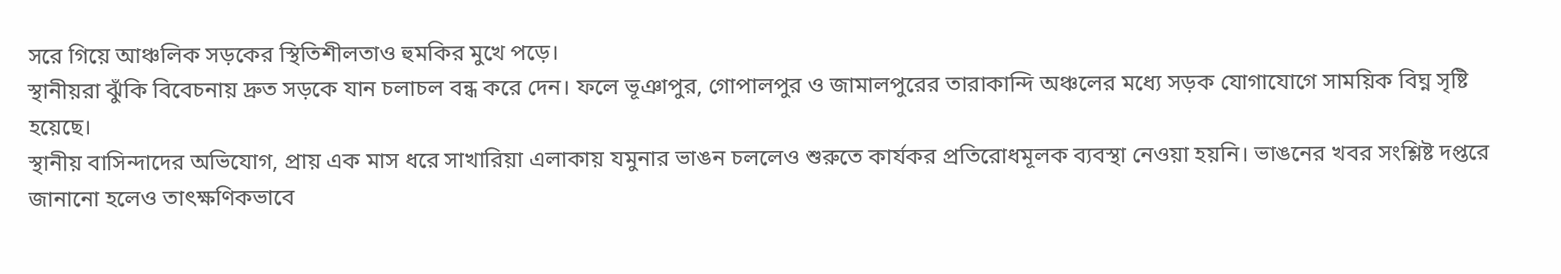সরে গিয়ে আঞ্চলিক সড়কের স্থিতিশীলতাও হুমকির মুখে পড়ে।
স্থানীয়রা ঝুঁকি বিবেচনায় দ্রুত সড়কে যান চলাচল বন্ধ করে দেন। ফলে ভূঞাপুর, গোপালপুর ও জামালপুরের তারাকান্দি অঞ্চলের মধ্যে সড়ক যোগাযোগে সাময়িক বিঘ্ন সৃষ্টি হয়েছে।
স্থানীয় বাসিন্দাদের অভিযোগ, প্রায় এক মাস ধরে সাখারিয়া এলাকায় যমুনার ভাঙন চললেও শুরুতে কার্যকর প্রতিরোধমূলক ব্যবস্থা নেওয়া হয়নি। ভাঙনের খবর সংশ্লিষ্ট দপ্তরে জানানো হলেও তাৎক্ষণিকভাবে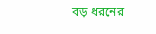বড় ধরনের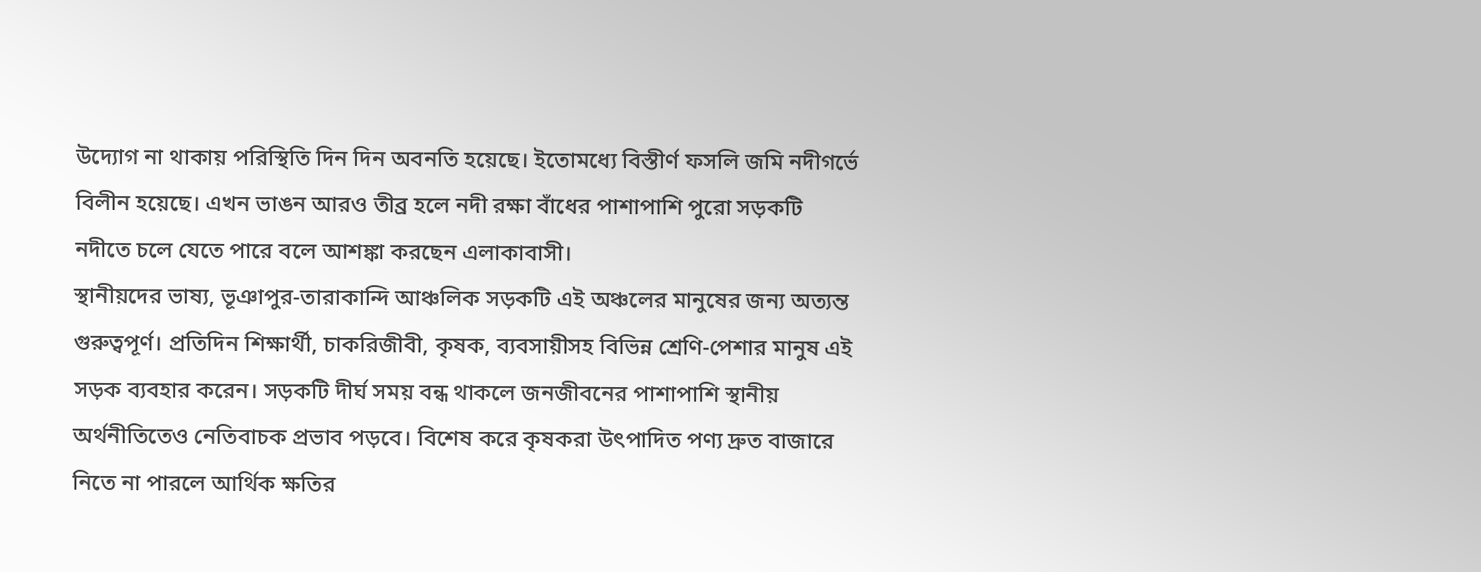উদ্যোগ না থাকায় পরিস্থিতি দিন দিন অবনতি হয়েছে। ইতোমধ্যে বিস্তীর্ণ ফসলি জমি নদীগর্ভে বিলীন হয়েছে। এখন ভাঙন আরও তীব্র হলে নদী রক্ষা বাঁধের পাশাপাশি পুরো সড়কটি নদীতে চলে যেতে পারে বলে আশঙ্কা করছেন এলাকাবাসী।
স্থানীয়দের ভাষ্য, ভূঞাপুর-তারাকান্দি আঞ্চলিক সড়কটি এই অঞ্চলের মানুষের জন্য অত্যন্ত গুরুত্বপূর্ণ। প্রতিদিন শিক্ষার্থী, চাকরিজীবী, কৃষক, ব্যবসায়ীসহ বিভিন্ন শ্রেণি-পেশার মানুষ এই সড়ক ব্যবহার করেন। সড়কটি দীর্ঘ সময় বন্ধ থাকলে জনজীবনের পাশাপাশি স্থানীয় অর্থনীতিতেও নেতিবাচক প্রভাব পড়বে। বিশেষ করে কৃষকরা উৎপাদিত পণ্য দ্রুত বাজারে নিতে না পারলে আর্থিক ক্ষতির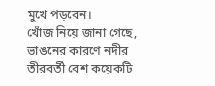মুখে পড়বেন।
খোঁজ নিয়ে জানা গেছে, ভাঙনের কারণে নদীর তীরবর্তী বেশ কয়েকটি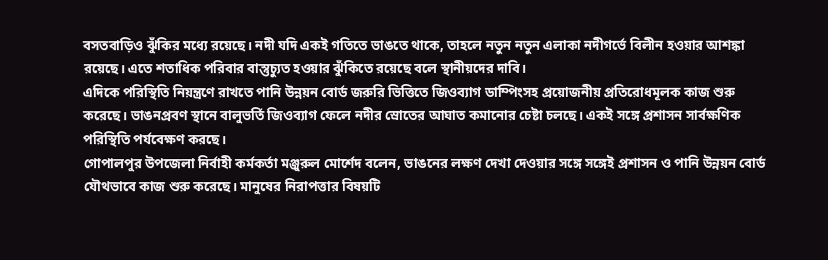বসতবাড়িও ঝুঁকির মধ্যে রয়েছে। নদী যদি একই গতিতে ভাঙতে থাকে, তাহলে নতুন নতুন এলাকা নদীগর্ভে বিলীন হওয়ার আশঙ্কা রয়েছে। এতে শতাধিক পরিবার বাস্তুচ্যুত হওয়ার ঝুঁকিতে রয়েছে বলে স্থানীয়দের দাবি।
এদিকে পরিস্থিতি নিয়ন্ত্রণে রাখতে পানি উন্নয়ন বোর্ড জরুরি ভিত্তিতে জিওব্যাগ ডাম্পিংসহ প্রয়োজনীয় প্রতিরোধমূলক কাজ শুরু করেছে। ভাঙনপ্রবণ স্থানে বালুভর্তি জিওব্যাগ ফেলে নদীর স্রোতের আঘাত কমানোর চেষ্টা চলছে। একই সঙ্গে প্রশাসন সার্বক্ষণিক পরিস্থিতি পর্যবেক্ষণ করছে।
গোপালপুর উপজেলা নির্বাহী কর্মকর্তা মঞ্জুরুল মোর্শেদ বলেন, ভাঙনের লক্ষণ দেখা দেওয়ার সঙ্গে সঙ্গেই প্রশাসন ও পানি উন্নয়ন বোর্ড যৌথভাবে কাজ শুরু করেছে। মানুষের নিরাপত্তার বিষয়টি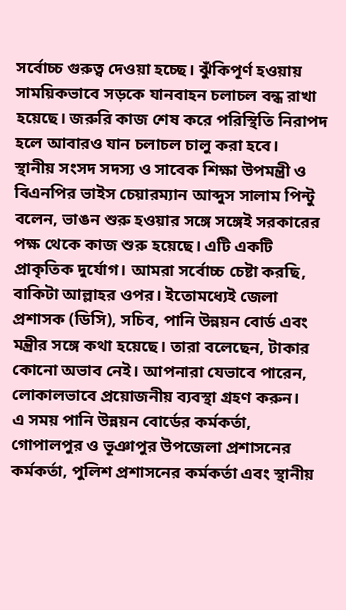সর্বোচ্চ গুরুত্ব দেওয়া হচ্ছে। ঝুঁকিপূর্ণ হওয়ায় সাময়িকভাবে সড়কে যানবাহন চলাচল বন্ধ রাখা হয়েছে। জরুরি কাজ শেষ করে পরিস্থিতি নিরাপদ হলে আবারও যান চলাচল চালু করা হবে।
স্থানীয় সংসদ সদস্য ও সাবেক শিক্ষা উপমন্ত্রী ও বিএনপির ভাইস চেয়ারম্যান আব্দুস সালাম পিন্টু বলেন, ভাঙন শুরু হওয়ার সঙ্গে সঙ্গেই সরকারের পক্ষ থেকে কাজ শুরু হয়েছে। এটি একটি প্রাকৃতিক দুর্যোগ। আমরা সর্বোচ্চ চেষ্টা করছি, বাকিটা আল্লাহর ওপর। ইতোমধ্যেই জেলা প্রশাসক (ডিসি), সচিব, পানি উন্নয়ন বোর্ড এবং মন্ত্রীর সঙ্গে কথা হয়েছে। তারা বলেছেন, টাকার কোনো অভাব নেই। আপনারা যেভাবে পারেন, লোকালভাবে প্রয়োজনীয় ব্যবস্থা গ্রহণ করুন।
এ সময় পানি উন্নয়ন বোর্ডের কর্মকর্তা, গোপালপুর ও ভূঞাপুর উপজেলা প্রশাসনের কর্মকর্তা, পুলিশ প্রশাসনের কর্মকর্তা এবং স্থানীয়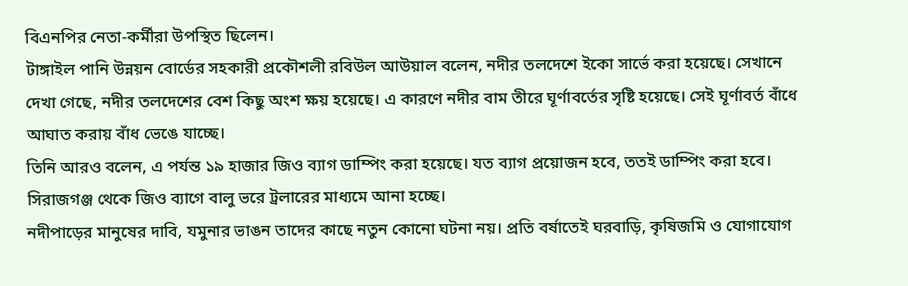বিএনপির নেতা-কর্মীরা উপস্থিত ছিলেন।
টাঙ্গাইল পানি উন্নয়ন বোর্ডের সহকারী প্রকৌশলী রবিউল আউয়াল বলেন, নদীর তলদেশে ইকো সার্ভে করা হয়েছে। সেখানে দেখা গেছে, নদীর তলদেশের বেশ কিছু অংশ ক্ষয় হয়েছে। এ কারণে নদীর বাম তীরে ঘূর্ণাবর্তের সৃষ্টি হয়েছে। সেই ঘূর্ণাবর্ত বাঁধে আঘাত করায় বাঁধ ভেঙে যাচ্ছে।
তিনি আরও বলেন, এ পর্যন্ত ১৯ হাজার জিও ব্যাগ ডাম্পিং করা হয়েছে। যত ব্যাগ প্রয়োজন হবে, ততই ডাম্পিং করা হবে। সিরাজগঞ্জ থেকে জিও ব্যাগে বালু ভরে ট্রলারের মাধ্যমে আনা হচ্ছে।
নদীপাড়ের মানুষের দাবি, যমুনার ভাঙন তাদের কাছে নতুন কোনো ঘটনা নয়। প্রতি বর্ষাতেই ঘরবাড়ি, কৃষিজমি ও যোগাযোগ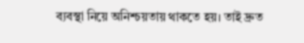ব্যবস্থা নিয়ে অনিশ্চয়তায় থাকতে হয়। তাই দ্রুত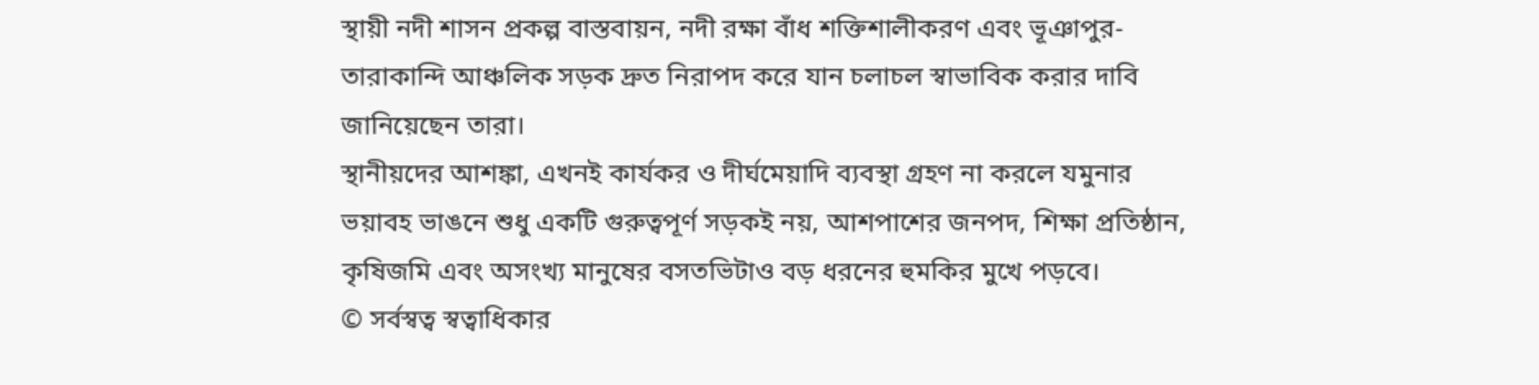স্থায়ী নদী শাসন প্রকল্প বাস্তবায়ন, নদী রক্ষা বাঁধ শক্তিশালীকরণ এবং ভূঞাপুর-তারাকান্দি আঞ্চলিক সড়ক দ্রুত নিরাপদ করে যান চলাচল স্বাভাবিক করার দাবি জানিয়েছেন তারা।
স্থানীয়দের আশঙ্কা, এখনই কার্যকর ও দীর্ঘমেয়াদি ব্যবস্থা গ্রহণ না করলে যমুনার ভয়াবহ ভাঙনে শুধু একটি গুরুত্বপূর্ণ সড়কই নয়, আশপাশের জনপদ, শিক্ষা প্রতিষ্ঠান, কৃষিজমি এবং অসংখ্য মানুষের বসতভিটাও বড় ধরনের হুমকির মুখে পড়বে।
© সর্বস্বত্ব স্বত্বাধিকার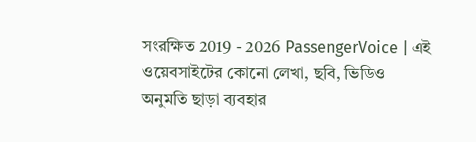সংরক্ষিত 2019 - 2026 PassengerVoice | এই ওয়েবসাইটের কোনো লেখা, ছবি, ভিডিও অনুমতি ছাড়া ব্যবহার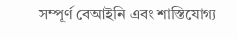সম্পূর্ণ বেআইনি এবং শাস্তিযোগ্য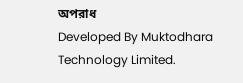অপরাধ
Developed By Muktodhara Technology Limited.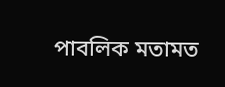পাবলিক মতামত